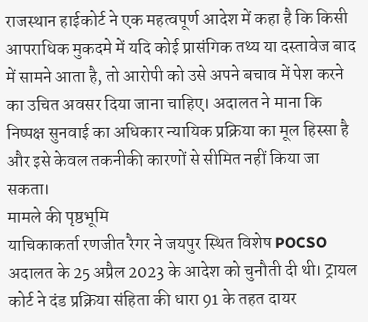राजस्थान हाईकोर्ट ने एक महत्वपूर्ण आदेश में कहा है कि किसी आपराधिक मुकदमे में यदि कोई प्रासंगिक तथ्य या दस्तावेज बाद में सामने आता है, तो आरोपी को उसे अपने बचाव में पेश करने का उचित अवसर दिया जाना चाहिए। अदालत ने माना कि निष्पक्ष सुनवाई का अधिकार न्यायिक प्रक्रिया का मूल हिस्सा है और इसे केवल तकनीकी कारणों से सीमित नहीं किया जा सकता।
मामले की पृष्ठभूमि
याचिकाकर्ता रणजीत रैगर ने जयपुर स्थित विशेष POCSO अदालत के 25 अप्रैल 2023 के आदेश को चुनौती दी थी। ट्रायल कोर्ट ने दंड प्रक्रिया संहिता की धारा 91 के तहत दायर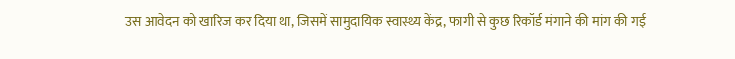उस आवेदन को खारिज कर दिया था, जिसमें सामुदायिक स्वास्थ्य केंद्र, फागी से कुछ रिकॉर्ड मंगाने की मांग की गई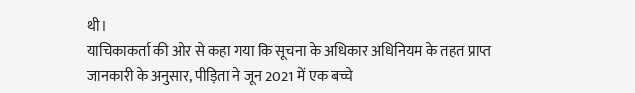थी।
याचिकाकर्ता की ओर से कहा गया कि सूचना के अधिकार अधिनियम के तहत प्राप्त जानकारी के अनुसार, पीड़िता ने जून 2021 में एक बच्चे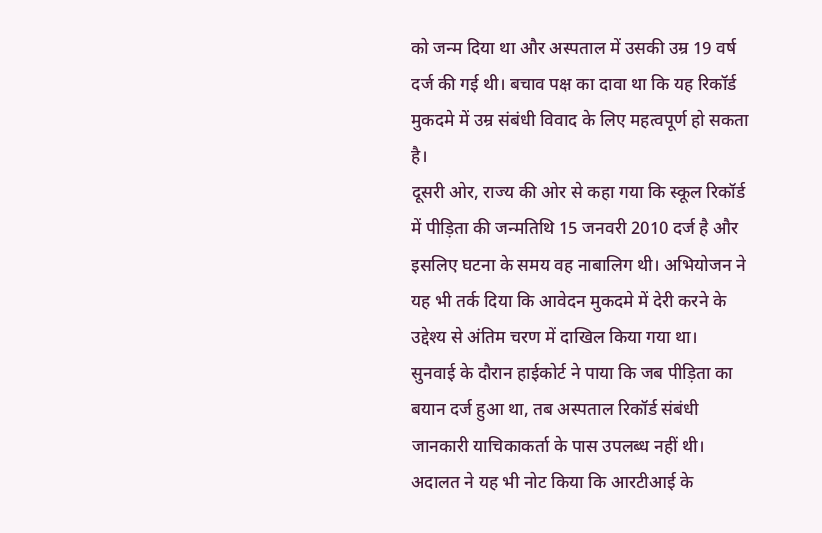को जन्म दिया था और अस्पताल में उसकी उम्र 19 वर्ष दर्ज की गई थी। बचाव पक्ष का दावा था कि यह रिकॉर्ड मुकदमे में उम्र संबंधी विवाद के लिए महत्वपूर्ण हो सकता है।
दूसरी ओर, राज्य की ओर से कहा गया कि स्कूल रिकॉर्ड में पीड़िता की जन्मतिथि 15 जनवरी 2010 दर्ज है और इसलिए घटना के समय वह नाबालिग थी। अभियोजन ने यह भी तर्क दिया कि आवेदन मुकदमे में देरी करने के उद्देश्य से अंतिम चरण में दाखिल किया गया था।
सुनवाई के दौरान हाईकोर्ट ने पाया कि जब पीड़िता का बयान दर्ज हुआ था, तब अस्पताल रिकॉर्ड संबंधी जानकारी याचिकाकर्ता के पास उपलब्ध नहीं थी। अदालत ने यह भी नोट किया कि आरटीआई के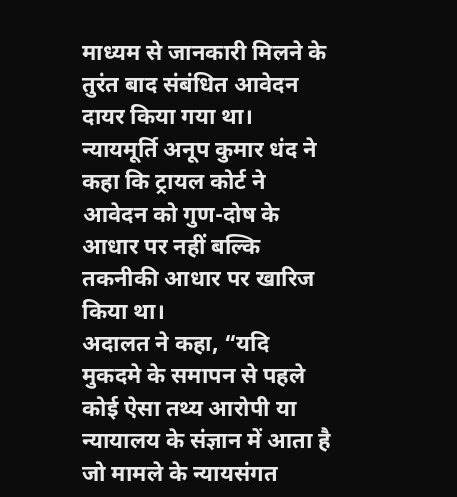माध्यम से जानकारी मिलने के तुरंत बाद संबंधित आवेदन दायर किया गया था।
न्यायमूर्ति अनूप कुमार धंद ने कहा कि ट्रायल कोर्ट ने आवेदन को गुण-दोष के आधार पर नहीं बल्कि तकनीकी आधार पर खारिज किया था।
अदालत ने कहा, “यदि मुकदमे के समापन से पहले कोई ऐसा तथ्य आरोपी या न्यायालय के संज्ञान में आता है जो मामले के न्यायसंगत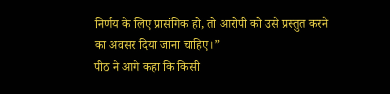निर्णय के लिए प्रासंगिक हो, तो आरोपी को उसे प्रस्तुत करने का अवसर दिया जाना चाहिए।”
पीठ ने आगे कहा कि किसी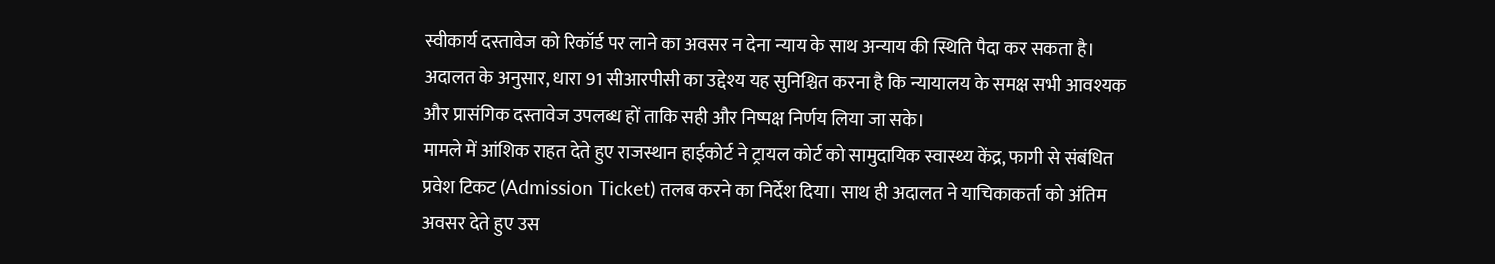स्वीकार्य दस्तावेज को रिकॉर्ड पर लाने का अवसर न देना न्याय के साथ अन्याय की स्थिति पैदा कर सकता है। अदालत के अनुसार, धारा 91 सीआरपीसी का उद्देश्य यह सुनिश्चित करना है कि न्यायालय के समक्ष सभी आवश्यक और प्रासंगिक दस्तावेज उपलब्ध हों ताकि सही और निष्पक्ष निर्णय लिया जा सके।
मामले में आंशिक राहत देते हुए राजस्थान हाईकोर्ट ने ट्रायल कोर्ट को सामुदायिक स्वास्थ्य केंद्र, फागी से संबंधित प्रवेश टिकट (Admission Ticket) तलब करने का निर्देश दिया। साथ ही अदालत ने याचिकाकर्ता को अंतिम अवसर देते हुए उस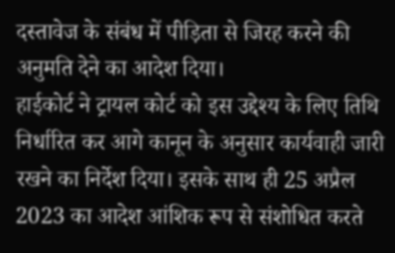दस्तावेज के संबंध में पीड़िता से जिरह करने की अनुमति देने का आदेश दिया।
हाईकोर्ट ने ट्रायल कोर्ट को इस उद्देश्य के लिए तिथि निर्धारित कर आगे कानून के अनुसार कार्यवाही जारी रखने का निर्देश दिया। इसके साथ ही 25 अप्रैल 2023 का आदेश आंशिक रूप से संशोधित करते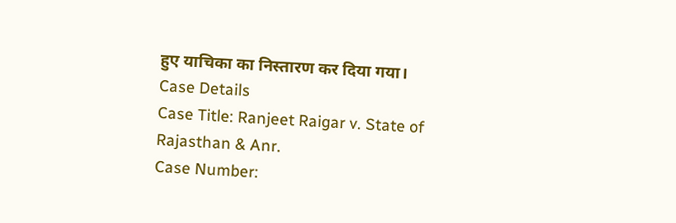हुए याचिका का निस्तारण कर दिया गया।
Case Details
Case Title: Ranjeet Raigar v. State of Rajasthan & Anr.
Case Number: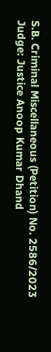S.B. Criminal Miscellaneous (Petition) No. 2586/2023
Judge: Justice Anoop Kumar Dhand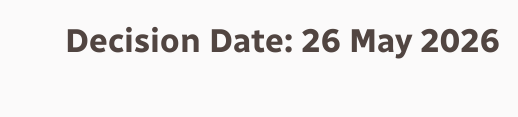Decision Date: 26 May 2026